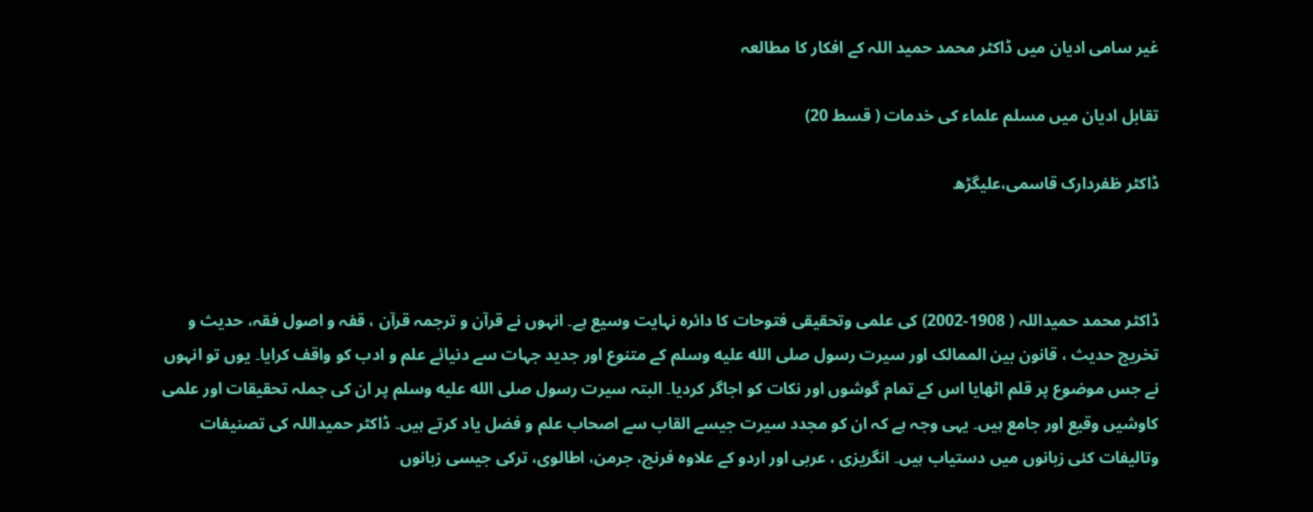غیر سامی ادیان میں ڈاکٹر محمد حمید اللہ کے افکار کا مطالعہ

تقابل ادیان میں مسلم علماء کی خدمات ( قسط 20)

ڈاکٹر ظفردارک قاسمی،علیگڑھ



ڈاکٹر محمد حمیداللہ ( 1908-2002) کی علمی وتحقیقی فتوحات کا دائرہ نہایت وسیع ہے۔ انہوں نے قرآن و ترجمہ قرآن ، قفہ و اصول فقہ، حدیث و تخریج حدیث ، قانون بین الممالک اور سیرت رسول صلى الله عليه وسلم کے متنوع اور جدید جہات سے دنیائے علم و ادب کو واقف کرایا۔ یوں تو انہوں نے جس موضوع پر قلم اٹھایا اس کے تمام گوشوں اور نکات کو اجاگر کردیا۔ البتہ سیرت رسول صلى الله عليه وسلم پر ان کی جملہ تحقیقات اور علمی کاوشیں وقیع اور جامع ہیں۔ یہی وجہ ہے کہ ان کو مجدد سیرت جیسے القاب سے اصحاب علم و فضل یاد کرتے ہیں۔ ڈاکٹر حمیداللہ کی تصنیفات وتالیفات کئی زبانوں میں دستیاب ہیں۔ انگریزی ، عربی اور اردو کے علاوہ فرنچ، جرمن، اطالوی، ترکی جیسی زبانوں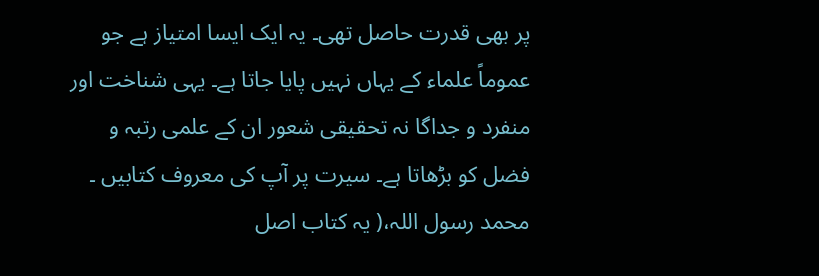پر بھی قدرت حاصل تھی۔ یہ ایک ایسا امتیاز ہے جو عموماً علماء کے یہاں نہیں پایا جاتا ہے۔ یہی شناخت اور منفرد و جداگا نہ تحقیقی شعور ان کے علمی رتبہ و فضل کو بڑھاتا ہے۔ سیرت پر آپ کی معروف کتابیں ۔ محمد رسول اللہ،( یہ کتاب اصل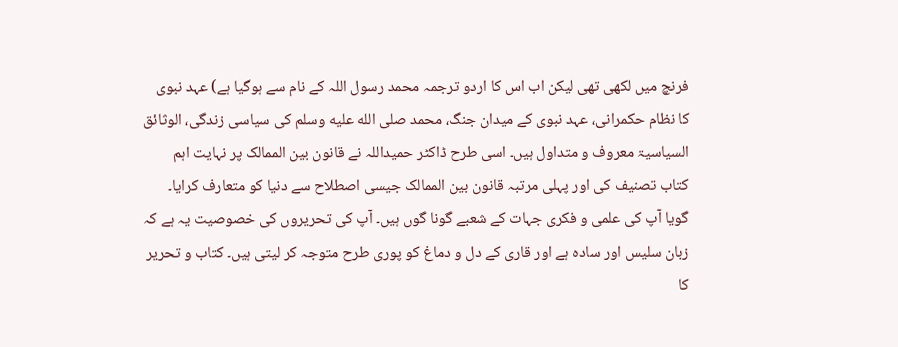فرنچ میں لکھی تھی لیکن اب اس کا اردو ترجمہ محمد رسول اللہ کے نام سے ہوگیا ہے) عہد نبوی کا نظام حکمرانی، عہد نبوی کے میدان جنگ، محمد صلى الله عليه وسلم کی سیاسی زندگی، الوثائق السیاسیۃ معروف و متداول ہیں۔ اسی طرح ڈاکٹر حمیداللہ نے قانون بین الممالک پر نہایت اہم کتاب تصنیف کی اور پہلی مرتبہ قانون بین الممالک جیسی اصطلاح سے دنیا کو متعارف کرایا۔ گویا آپ کی علمی و فکری جہات کے شعبے گونا گوں ہیں۔ آپ کی تحریروں کی خصوصیت یہ ہے کہ زبان سلیس اور سادہ ہے اور قاری کے دل و دماغ کو پوری طرح متوجہ کر لیتی ہیں۔ کتاب و تحریر کا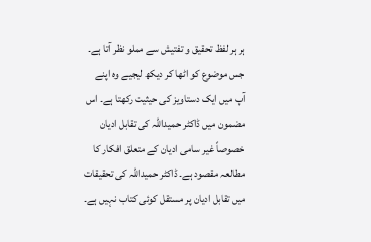ہر ہر لفظ تحقیق و تفتیش سے مملو نظر آتا ہے۔ جس موضوع کو اٹھا کر دیکھ لیجیے وہ اپنے آپ میں ایک دستاویز کی حیثیت رکھتا ہے۔ اس مضمون میں ڈاکٹر حمیداللہ کی تقابل ادیان خصوصاً غیر سامی ادیان کے متعلق افکار کا مطالعہ مقصود ہے۔ ڈاکٹر حمیداللہ کی تحقیقات میں تقابل ادیان پر مستقل کوئی کتاب نہیں ہے۔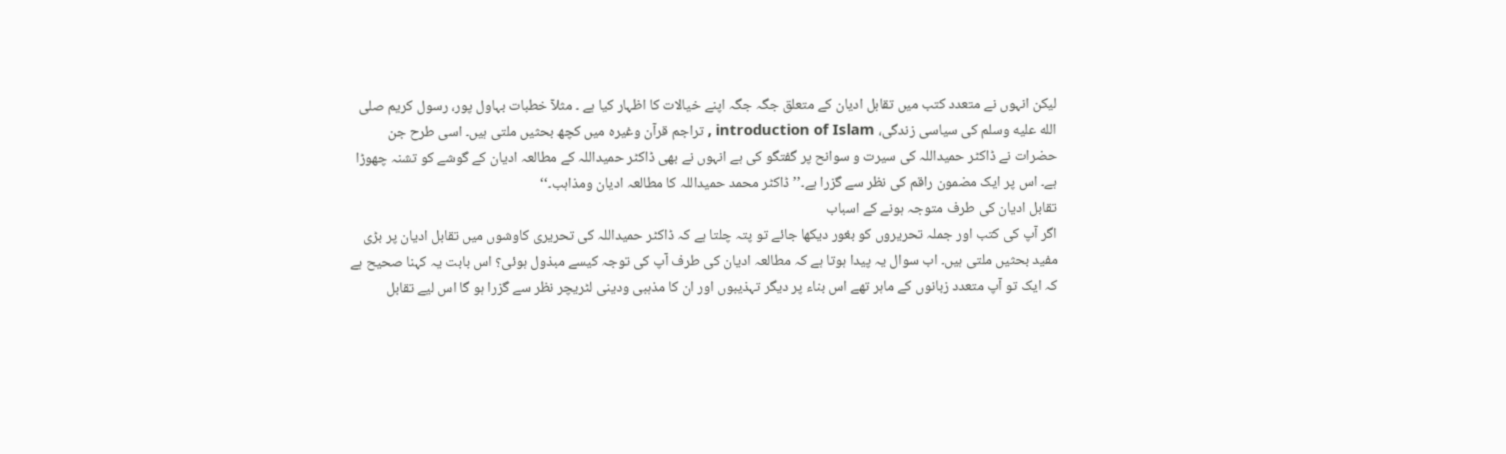لیکن انہوں نے متعدد کتب میں تقابل ادیان کے متعلق جگہ جگہ اپنے خیالات کا اظہار کیا ہے ۔ مثلآ خطبات بہاول پور، رسول کریم صلى الله عليه وسلم کی سیاسی زندگی، introduction of Islam , تراجم قرآن وغیرہ میں کچھ بحثیں ملتی ہیں۔ اسی طرح جن حضرات نے ڈاکٹر حمیداللہ کی سیرت و سوانح پر گفتگو کی ہے انہوں نے بھی ڈاکٹر حمیداللہ کے مطالعہ ادیان کے گوشے کو تشنہ چھوڑا ہے۔ اس پر ایک مضمون راقم کی نظر سے گزرا ہے۔’’ ڈاکٹر محمد حمیداللہ کا مطالعہ ادیان ومذاہب۔‘‘
تقابل ادیان کی طرف متوجہ ہونے کے اسباب
اگر آپ کی کتب اور جملہ تحریروں کو بغور دیکھا جائے تو پتہ چلتا ہے کہ ڈاکٹر حمیداللہ کی تحریری کاوشوں میں تقابل ادیان پر بڑی مفید بحثیں ملتی ہیں۔ اب سوال یہ پیدا ہوتا ہے کہ مطالعہ ادیان کی طرف آپ کی توجہ کیسے مبذول ہوئی؟ اس بابت یہ کہنا صحیح ہے کہ ایک تو آپ متعدد زبانوں کے ماہر تھے اس بناء پر دیگر تہذیبوں اور ان کا مذہبی ودینی لٹریچر نظر سے گزرا ہو گا اس لیے تقابل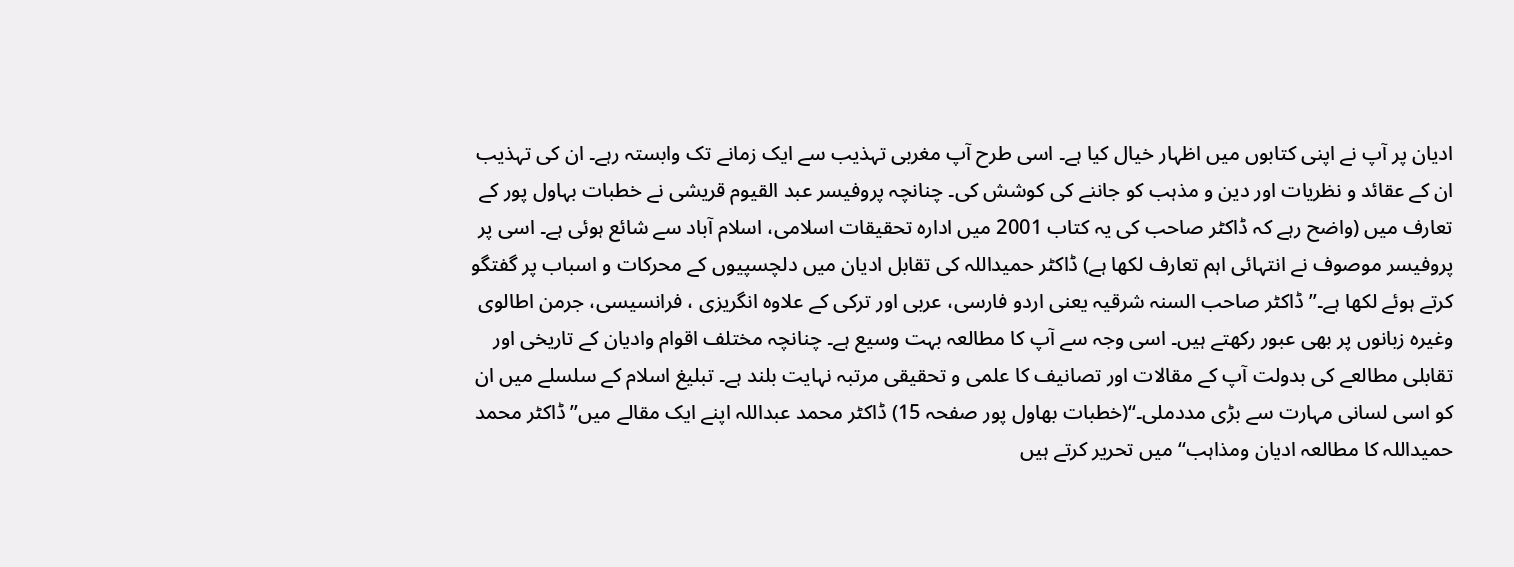ادیان پر آپ نے اپنی کتابوں میں اظہار خیال کیا ہے۔ اسی طرح آپ مغربی تہذیب سے ایک زمانے تک وابستہ رہے۔ ان کی تہذیب ان کے عقائد و نظریات اور دین و مذہب کو جاننے کی کوشش کی۔ چنانچہ پروفیسر عبد القیوم قریشی نے خطبات بہاول پور کے تعارف میں (واضح رہے کہ ڈاکٹر صاحب کی یہ کتاب 2001 میں ادارہ تحقیقات اسلامی، اسلام آباد سے شائع ہوئی ہے۔ اسی پر پروفیسر موصوف نے انتہائی اہم تعارف لکھا ہے) ڈاکٹر حمیداللہ کی تقابل ادیان میں دلچسپیوں کے محرکات و اسباب پر گفتگو کرتے ہوئے لکھا ہے۔’’ ڈاکٹر صاحب السنہ شرقیہ یعنی اردو فارسی، عربی اور ترکی کے علاوہ انگریزی ، فرانسیسی، جرمن اطالوی وغیرہ زبانوں پر بھی عبور رکھتے ہیں۔ اسی وجہ سے آپ کا مطالعہ بہت وسیع ہے۔ چنانچہ مختلف اقوام وادیان کے تاریخی اور تقابلی مطالعے کی بدولت آپ کے مقالات اور تصانیف کا علمی و تحقیقی مرتبہ نہایت بلند ہے۔ تبلیغ اسلام کے سلسلے میں ان کو اسی لسانی مہارت سے بڑی مددملی۔‘‘(خطبات بھاول پور صفحہ 15) ڈاکٹر محمد عبداللہ اپنے ایک مقالے میں’’ڈاکٹر محمد حمیداللہ کا مطالعہ ادیان ومذاہب‘‘ میں تحریر کرتے ہیں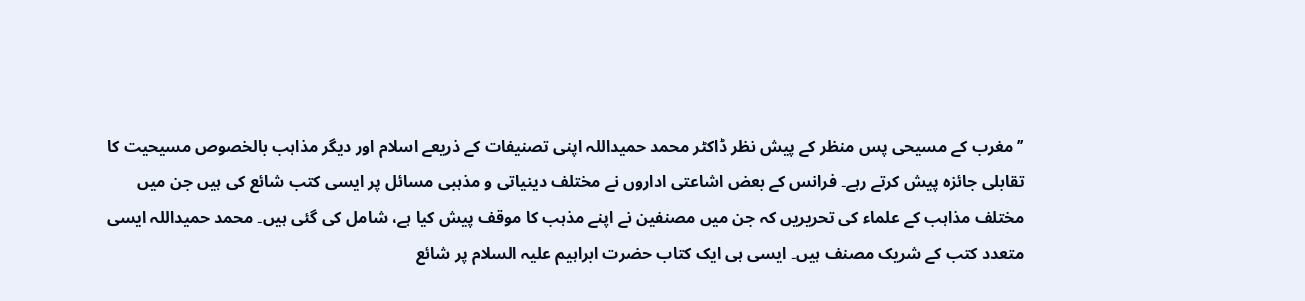’’مغرب کے مسیحی پس منظر کے پیش نظر ڈاکٹر محمد حمیداللہ اپنی تصنیفات کے ذریعے اسلام اور دیگر مذاہب بالخصوص مسیحیت کا تقابلی جائزہ پیش کرتے رہے۔ فرانس کے بعض اشاعتی اداروں نے مختلف دینیاتی و مذہبی مسائل پر ایسی کتب شائع کی ہیں جن میں مختلف مذاہب کے علماء کی تحریریں کہ جن میں مصنفین نے اپنے مذہب کا موقف پیش کیا ہے، شامل کی گئی ہیں۔ محمد حمیداللہ ایسی متعدد کتب کے شریک مصنف ہیں۔ ایسی ہی ایک کتاب حضرت ابراہیم علیہ السلام پر شائع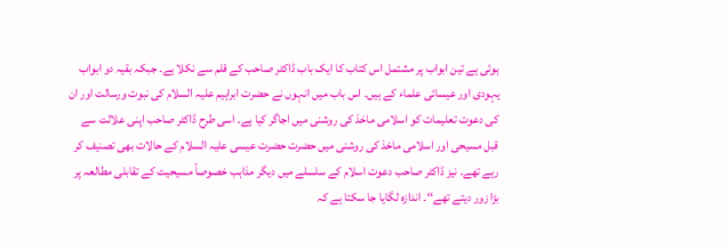ہوئی ہے تین ابواب پر مشتمل اس کتاب کا ایک باب ڈاکٹر صاحب کے قلم سے نکلا ہے۔ جبکہ بقیہ دو ابواب یہودی اور عیسائی علماء کے ہیں۔ اس باب میں انہوں نے حضرت ابراہیم علیہ السلام کی نبوت ورسالت اور ان کی دعوت تعلیمات کو اسلامی ماخذ کی روشنی میں اجاگر کیا ہے۔ اسی طرح ڈاکٹر صاحب اپنی علالت سے قبل مسیحی اور اسلامی ماخذ کی روشنی میں حضرت حضرت عیسی علیہ السلام کے حالات بھی تصنیف کر رہے تھے۔ نیز ڈاکٹر صاحب دعوت اسلام کے سلسلے میں دیگر مذاہب خصوصاً مسیحیت کے تقابلی مطالعہ پر بڑا زور دیتے تھے‘‘۔ اندازہ لگایا جا سکتا ہے کہ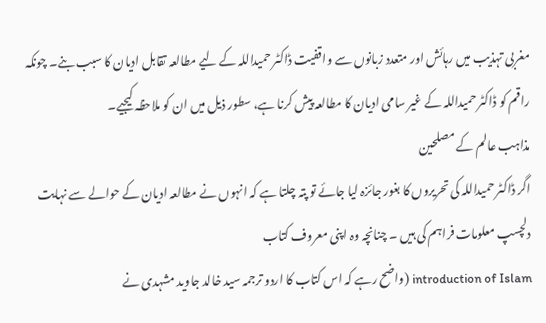مغربی تہذیب میں رہائش اور متعدد زبانوں سے واقفیت ڈاکٹر حمیداللہ کے لیے مطالعہ تقابل ادیان کا سبب بنے۔ چونکہ راقم کو ڈاکٹر حمیداللہ کے غیر سامی ادیان کا مطالعہ پیش کرنا ہے، سطور ذیل میں ان کو ملاحظہ کیجیے۔
مذاہب عالم کے مصلحین
اگر ڈاکٹر حمیداللہ کی تحریروں کا بغور جائزہ لیا جائے تو پتہ چلتا ہے کہ انہوں نے مطالعہ ادیان کے حوالے سے نہایت دلچسپ معلومات فراہم کی ہیں ۔ چنانچہ وہ اپنی معروف کتاب
introduction of Islam (واضح رہے کہ اس کتاب کا اردو ترجمہ سید خالد جاوید مشہدی نے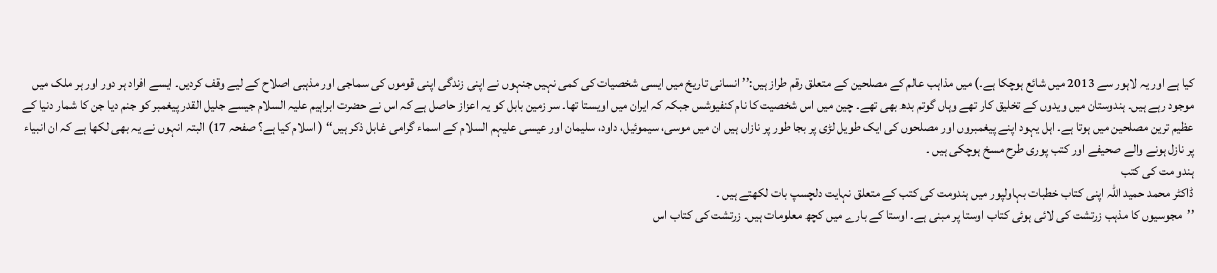کیا ہے اور یہ لاہور سے 2013 میں شائع ہوچکا ہے۔) میں مذاہب عالم کے مصلحین کے متعلق رقم طراز ہیں:’’ انسانی تاریخ میں ایسی شخصیات کی کمی نہیں جنہوں نے اپنی زندگی اپنی قوموں کی سماجی اور مذہبی اصلاح کے لیے وقف کردیں۔ ایسے افراد ہر دور اور ہر ملک میں موجود رہے ہیں۔ ہندوستان میں ویدوں کے تخلیق کار تھے وہاں گوتم بدھ بھی تھے۔ چین میں اس شخصیت کا نام کنفیوشس جبکہ کہ ایران میں اویستا تھا۔ سر زمین بابل کو یہ اعزاز حاصل ہے کہ اس نے حضرت ابراہیم علیہ السلام جیسے جلیل القدر پیغمبر کو جنم دیا جن کا شمار دنیا کے عظیم ترین مصلحین میں ہوتا ہے۔ اہل یہود اپنے پیغمبروں اور مصلحوں کی ایک طویل لڑی پر بجا طور پر نازاں ہیں ان میں موسی، سیموئیل، داود، سلیمان اور عیسی علیہم السلام کے اسماء گرامی غابل ذکر ہیں‘‘ ( اسلام کیا ہے؟ صفحہ 17) البتہ انہوں نے یہ بھی لکھا ہے کہ ان انبیاء پر نازل ہونے والے صحیفے اور کتب پوری طرح مسخ ہوچکی ہیں ۔
ہندو مت کی کتب
ڈاکٹر محمد حمید اللہ اپنی کتاب خطبات بہاولپور میں ہندومت کی کتب کے متعلق نہایت دلچسپ بات لکھتے ہیں ۔
’’مجوسیوں کا مذہب زرتشت کی لائی ہوئی کتاب اوستا پر مبنی ہے۔ اوستا کے بارے میں کچھ معلومات ہیں۔ زرتشت کی کتاب اس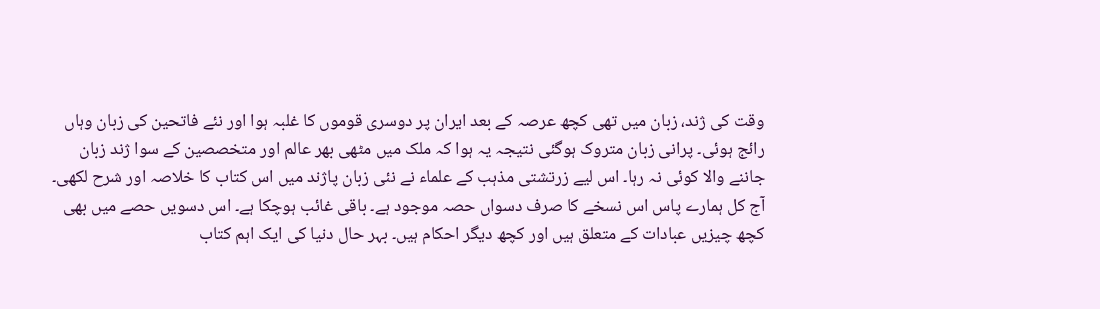وقت کی ژند، زبان میں تھی کچھ عرصہ کے بعد ایران پر دوسری قوموں کا غلبہ ہوا اور نئے فاتحین کی زبان وہاں رائج ہوئی۔ پرانی زبان متروک ہوگئی نتیجہ یہ ہوا کہ ملک میں مٹھی بھر عالم اور متخصصین کے سوا ژند زبان جاننے والا کوئی نہ رہا۔ اس لیے زرتشتی مذہب کے علماء نے نئی زبان پاژند میں اس کتاب کا خلاصہ اور شرح لکھی۔ آج کل ہمارے پاس اس نسخے کا صرف دسواں حصہ موجود ہے۔ باقی غائب ہوچکا ہے۔ اس دسویں حصے میں بھی کچھ چیزیں عبادات کے متعلق ہیں اور کچھ دیگر احکام ہیں۔ بہر حال دنیا کی ایک اہم کتاب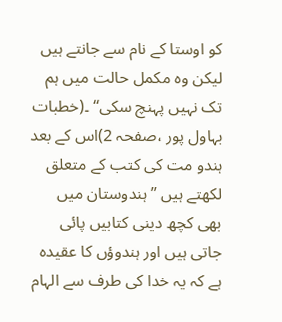کو اوستا کے نام سے جانتے ہیں لیکن وہ مکمل حالت میں ہم تک نہیں پہنچ سکی‘‘ ۔(خطبات بہاول پور ،صفحہ 2)اس کے بعد ہندو مت کی کتب کے متعلق لکھتے ہیں ’’ ہندوستان میں بھی کچھ دینی کتابیں پائی جاتی ہیں اور ہندوؤں کا عقیدہ ہے کہ یہ خدا کی طرف سے الہام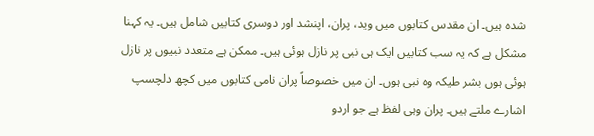شدہ ہیں۔ ان مقدس کتابوں میں وید، پران، اپنشد اور دوسری کتابیں شامل ہیں۔ یہ کہنا مشکل ہے کہ یہ سب کتابیں ایک ہی نبی پر نازل ہوئی ہیں۔ ممکن ہے متعدد نبیوں پر نازل ہوئی ہوں بشر طیکہ وہ نبی ہوں۔ ان میں خصوصاً پران نامی کتابوں میں کچھ دلچسپ اشارے ملتے ہیں۔ پران وہی لفظ ہے جو اردو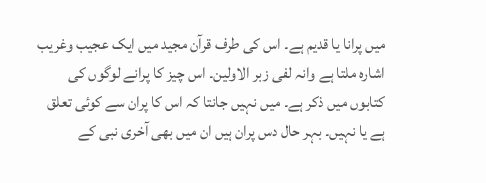میں پرانا یا قدیم ہے۔ اس کی طرف قرآن مجید میں ایک عجیب وغریب اشارہ ملتا ہے وانہ لفی زبر الاولین۔ اس چیز کا پرانے لوگوں کی کتابوں میں ذکر ہے۔ میں نہیں جانتا کہ اس کا پران سے کوئی تعلق ہے یا نہیں۔ بہر حال دس پران ہیں ان میں بھی آخری نبی کے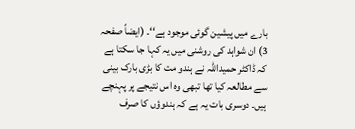بارے میں پیشین گوئی موجود ہے‘‘۔ (ایضاً صفحہ 3) ان شواہد کی روشنی میں یہ کہا جا سکتا ہے کہ ڈاکٹر حمیداللہ نے ہندو مت کا بڑی بارک بینی سے مطالعہ کیا تھا تبھی وہ اس نتیجے پر پہنچے ہیں۔ دوسری بات یہ ہے کہ ہندوؤں کا صرف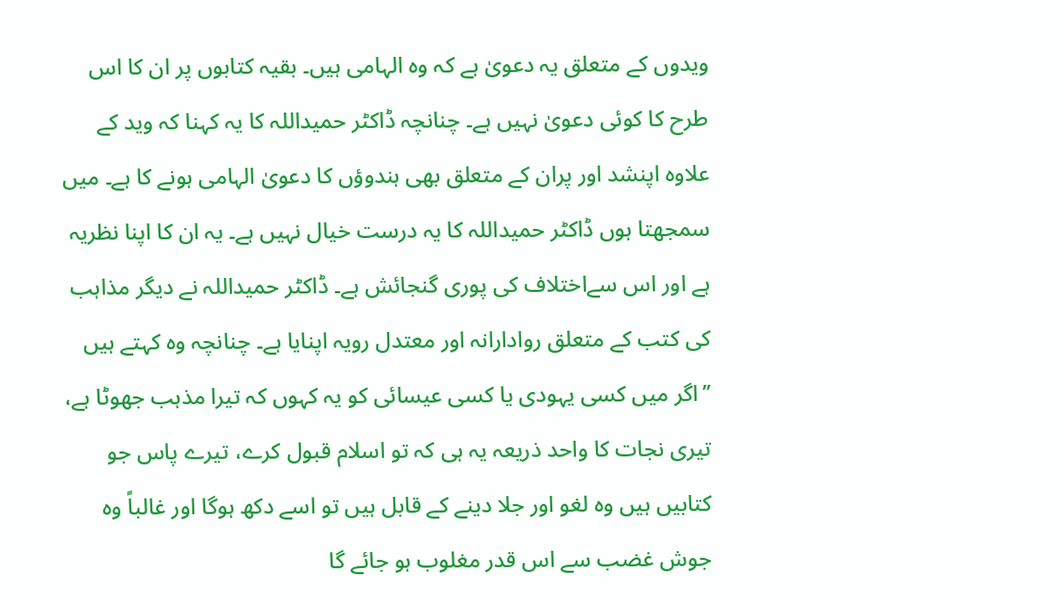ویدوں کے متعلق یہ دعویٰ ہے کہ وہ الہامی ہیں۔ بقیہ کتابوں پر ان کا اس طرح کا کوئی دعویٰ نہیں ہے۔ چنانچہ ڈاکٹر حمیداللہ کا یہ کہنا کہ وید کے علاوہ اپنشد اور پران کے متعلق بھی ہندوؤں کا دعویٰ الہامی ہونے کا ہے۔ میں سمجھتا ہوں ڈاکٹر حمیداللہ کا یہ درست خیال نہیں ہے۔ یہ ان کا اپنا نظریہ ہے اور اس سےاختلاف کی پوری گنجائش ہے۔ ڈاکٹر حمیداللہ نے دیگر مذاہب کی کتب کے متعلق روادارانہ اور معتدل رویہ اپنایا ہے۔ چنانچہ وہ کہتے ہیں ’’اگر میں کسی یہودی یا کسی عیسائی کو یہ کہوں کہ تیرا مذہب جھوٹا ہے، تیری نجات کا واحد ذریعہ یہ ہی کہ تو اسلام قبول کرے، تیرے پاس جو کتابیں ہیں وہ لغو اور جلا دینے کے قابل ہیں تو اسے دکھ ہوگا اور غالباً وہ جوش غضب سے اس قدر مغلوب ہو جائے گا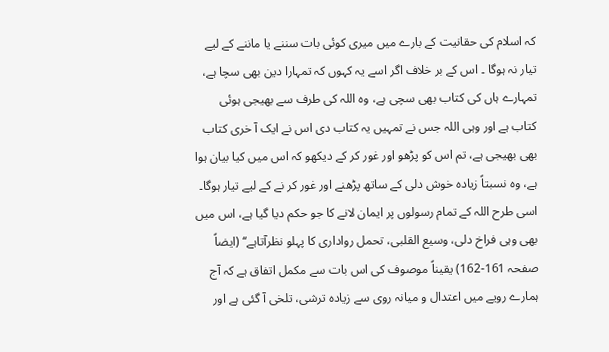کہ اسلام کی حقانیت کے بارے میں میری کوئی بات سننے یا ماننے کے لیے تیار نہ ہوگا ۔ اس کے بر خلاف اگر اسے یہ کہوں کہ تمہارا دین بھی سچا ہے، تمہارے ہاں کی کتاب بھی سچی ہے، وہ اللہ کی طرف سے بھیجی ہوئی کتاب ہے اور وہی اللہ جس نے تمہیں یہ کتاب دی اس نے ایک آ خری کتاب بھی بھیجی ہے، تم اس کو پڑھو اور غور کر کے دیکھو کہ اس میں کیا بیان ہوا ہے، وہ نسبتاً زیادہ خوش دلی کے ساتھ پڑھنے اور غور کر نے کے لیے تیار ہوگا۔ اسی طرح اللہ کے تمام رسولوں پر ایمان لانے کا جو حکم دیا گیا ہے، اس میں بھی وہی فراخ دلی، وسیع القلبی، تحمل رواداری کا پہلو نظرآتاہے‘‘ (ایضاً صفحہ 161-162) یقیناً موصوف کی اس بات سے مکمل اتفاق ہے کہ آج ہمارے رویے میں اعتدال و میانہ روی سے زیادہ ترشی، تلخی آ گئی ہے اور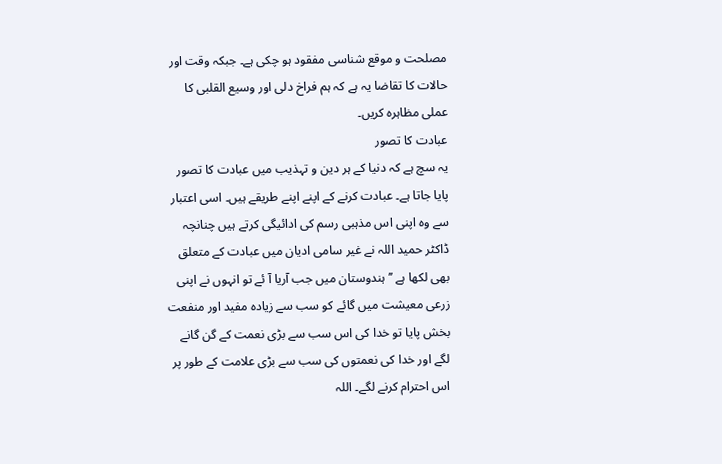مصلحت و موقع شناسی مفقود ہو چکی ہے۔ جبکہ وقت اور حالات کا تقاضا یہ ہے کہ ہم فراخ دلی اور وسیع القلبی کا عملی مظاہرہ کریں۔
عبادت کا تصور
یہ سچ ہے کہ دنیا کے ہر دین و تہذیب میں عبادت کا تصور پایا جاتا ہے۔ عبادت کرنے کے اپنے اپنے طریقے ہیں۔ اسی اعتبار سے وہ اپنی اس مذہبی رسم کی ادائیگی کرتے ہیں چنانچہ ڈاکٹر حمید اللہ نے غیر سامی ادیان میں عبادت کے متعلق بھی لکھا ہے ’’ہندوستان میں جب آریا آ ئے تو انہوں نے اپنی زرعی معیشت میں گائے کو سب سے زیادہ مفید اور منفعت بخش پایا تو خدا کی اس سب سے بڑی نعمت کے گن گانے لگے اور خدا کی نعمتوں کی سب سے بڑی علامت کے طور پر اس احترام کرنے لگے۔ اللہ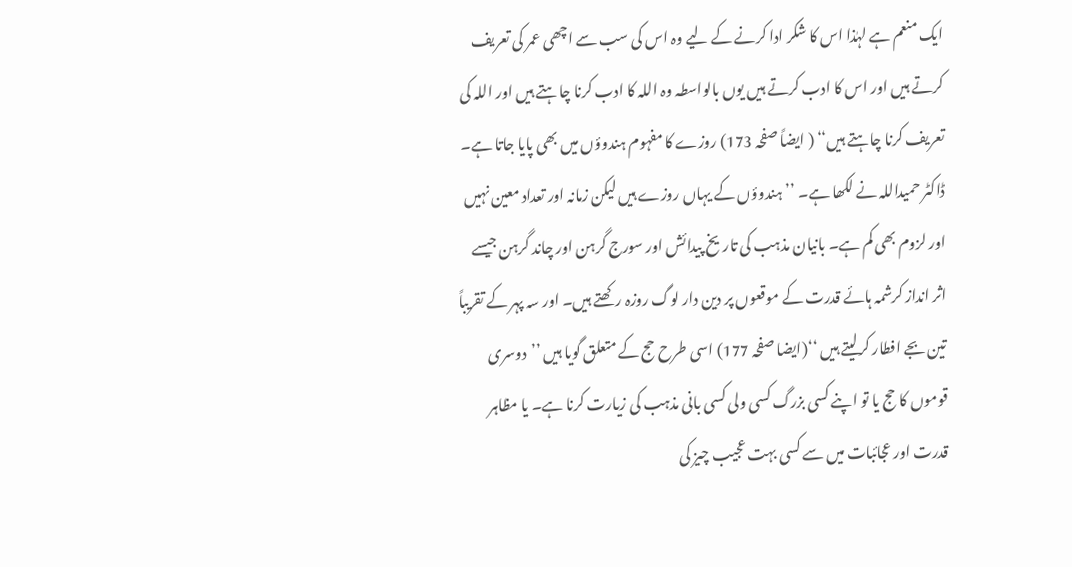ایک منعم ہے لہٰذا اس کا شکر ادا کرنے کے لیے وہ اس کی سب سے اچھی عمر کی تعریف کرتے ہیں اور اس کا ادب کرتے ہیں یوں بالواسطہ وہ اللہ کا ادب کرنا چاہتے ہیں اور اللہ کی تعریف کرنا چاہتے ہیں‘‘ ( ایضاً صفحہ 173) روزے کا مفہوم ہندوؤں میں بھی پایا جاتا ہے۔ ڈاکٹر حمیداللہ نے لکھا ہے۔ ’’ ہندوؤں کے یہاں روزے ہیں لیکن زمانہ اور تعداد معین نہیں اور لزوم بھی کم ہے۔ بانیان مذہب کی تاریخ پیدائش اور سورج گرہن اور چاند گرہن جیسے اثر انداز کرشمہ ہائے قدرت کے موقعوں پر دین دار لوگ روزہ رکھتے ہیں۔ اور سہ پہر کے تقریباً تین بجے افطار کرلیتے ہیں ‘‘(ایضا صفحہ 177) اسی طرح حج کے متعلق گویا ہیں ’’دوسری قوموں کا حج یا تو اپنے کسی بزرگ کسی ولی کسی بانی مذہب کی زیارت کرنا ہے۔ یا مظاہر قدرت اور عجائبات میں سے کسی بہت عجیب چیز کی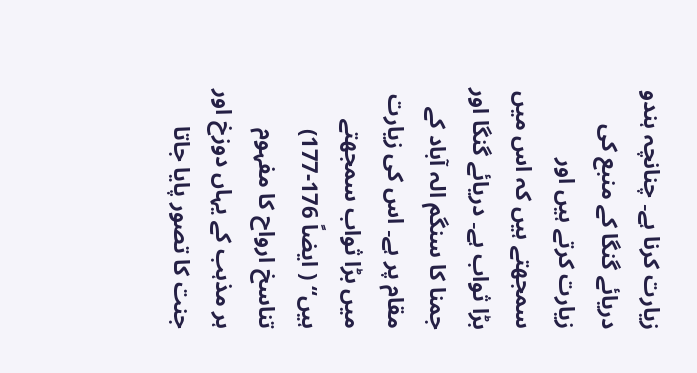زیارت کرنا ہے۔ چنانچہ ہندو دریائے گنگا کے منبع کی زیارت کرتے ہیں اور سمجھتے ہیں کہ اس میں بڑا ثواب ہے۔ دریائے گنگا اور جمنا کا سنگم الہ آباد کے مقام پر ہے۔ اس کی زیارت میں بڑا ثواب سمجھتے ہیں‘‘ ( ایضاً 176-177)
تناسخ ارواح کا مفہوم
ہر مذہب کے یہاں دوزخ اور جنت کا تصور پایا جاتا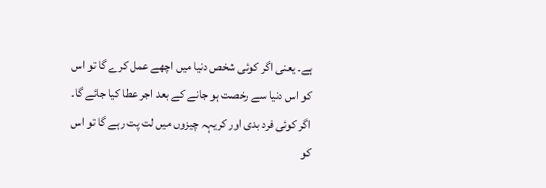ہے۔ یعنی اگر کوئی شخص دنیا میں اچھے عمل کرے گا تو اس کو اس دنیا سے رخصت ہو جانے کے بعد اجر عطا کیا جائے گا۔ اگر کوئی فرد بدی اور کریہہ چیزوں میں لت پت رہے گا تو اس کو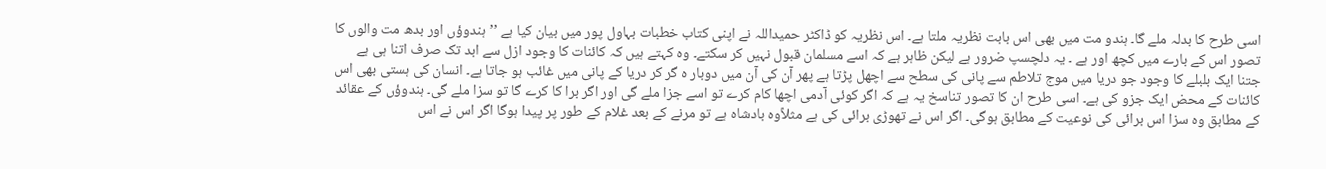اسی طرح کا بدلہ ملے گا۔ ہندو مت میں بھی اس بابت نظریہ ملتا ہے۔ اس نظریہ کو ڈاکٹر حمیداللہ نے اپنی کتاب خطبات بہاول پور میں بیان کیا ہے ’’ہندوؤں اور بدھ مت والوں کا تصور اس کے بارے میں کچھ اور ہے ۔ یہ دلچسپ ضرور ہے لیکن ظاہر ہے کہ اسے مسلمان قبول نہیں کر سکتے۔ وہ کہتے ہیں کہ کائنات کا وجود ازل سے ابد تک صرف اتنا ہی ہے جتنا ایک بلبلے کا وجود جو دریا میں موج تلاطم سے پانی کی سطح سے اچھل پڑتا ہے پھر آن کی آن میں دوبار ہ گر کر دریا کے پانی میں غائب ہو جاتا ہے۔ انسان کی ہستی بھی اس کائنات کے محض ایک جزو کی ہے۔ اسی طرح ان کا تصور تناسخ یہ ہے کہ اگر کوئی آدمی اچھا کام کرے تو اسے جزا ملے گی اور اگر برا کا کرے گا تو سزا ملے گی۔ ہندوؤں کے عقائد کے مطابق وہ سزا اس برائی کی نوعیت کے مطابق ہوگی۔ اگر اس نے تھوڑی برائی کی ہے مثلاًوہ بادشاہ ہے تو مرنے کے بعد غلام کے طور پر پیدا ہوگا اگر اس نے اس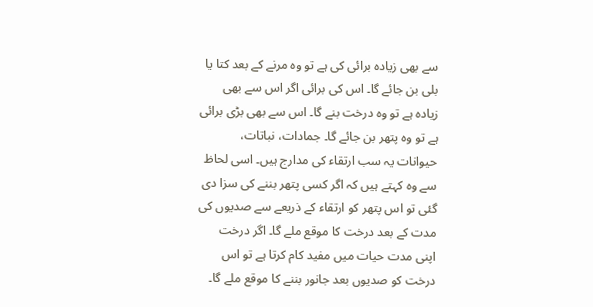سے بھی زیادہ برائی کی ہے تو وہ مرنے کے بعد کتا یا بلی بن جائے گا۔ اس کی برائی اگر اس سے بھی زیادہ ہے تو وہ درخت بنے گا۔ اس سے بھی بڑی برائی ہے تو وہ پتھر بن جائے گا۔ جمادات، نباتات، حیوانات یہ سب ارتقاء کی مدارج ہیں۔ اسی لحاظ سے وہ کہتے ہیں کہ اگر کسی پتھر بننے کی سزا دی گئی تو اس پتھر کو ارتقاء کے ذریعے سے صدیوں کی مدت کے بعد درخت کا موقع ملے گا۔ اگر درخت اپنی مدت حیات میں مفید کام کرتا ہے تو اس درخت کو صدیوں بعد جانور بننے کا موقع ملے گا۔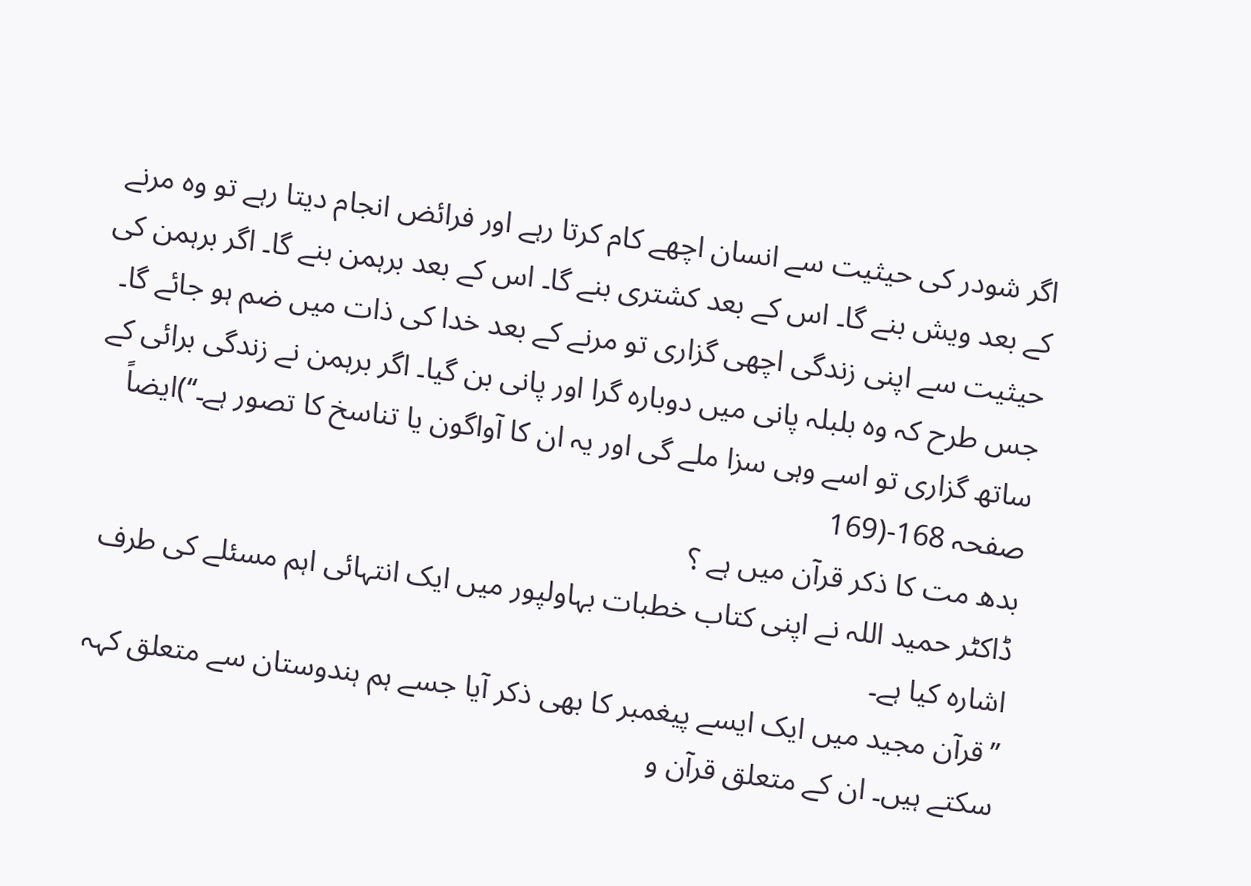اگر شودر کی حیثیت سے انسان اچھے کام کرتا رہے اور فرائض انجام دیتا رہے تو وہ مرنے کے بعد ویش بنے گا۔ اس کے بعد کشتری بنے گا۔ اس کے بعد برہمن بنے گا۔ اگر برہمن کی حیثیت سے اپنی زندگی اچھی گزاری تو مرنے کے بعد خدا کی ذات میں ضم ہو جائے گا۔ جس طرح کہ وہ بلبلہ پانی میں دوبارہ گرا اور پانی بن گیا۔ اگر برہمن نے زندگی برائی کے ساتھ گزاری تو اسے وہی سزا ملے گی اور یہ ان کا آواگون یا تناسخ کا تصور ہے۔‘‘)ایضاً صفحہ 168-(169
بدھ مت کا ذکر قرآن میں ہے ؟
ڈاکٹر حمید اللہ نے اپنی کتاب خطبات بہاولپور میں ایک انتہائی اہم مسئلے کی طرف اشارہ کیا ہے۔
’’قرآن مجید میں ایک ایسے پیغمبر کا بھی ذکر آیا جسے ہم ہندوستان سے متعلق کہہ سکتے ہیں۔ ان کے متعلق قرآن و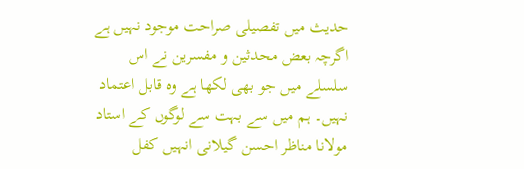حدیث میں تفصیلی صراحت موجود نہیں ہے اگرچہ بعض محدثین و مفسرین نے اس سلسلے میں جو بھی لکھا ہے وہ قابل اعتماد نہیں۔ ہم میں سے بہت سے لوگوں کے استاد مولانا مناظر احسن گیلانی انہیں کفل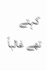کہتے تھے غالباً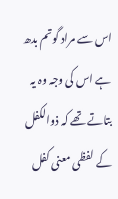اس سے مراد گوتم بدھ ہے اس کی وجہ وہ یہ بتاتے تھے کہ ذوالکفل کے لفظی معنی کفل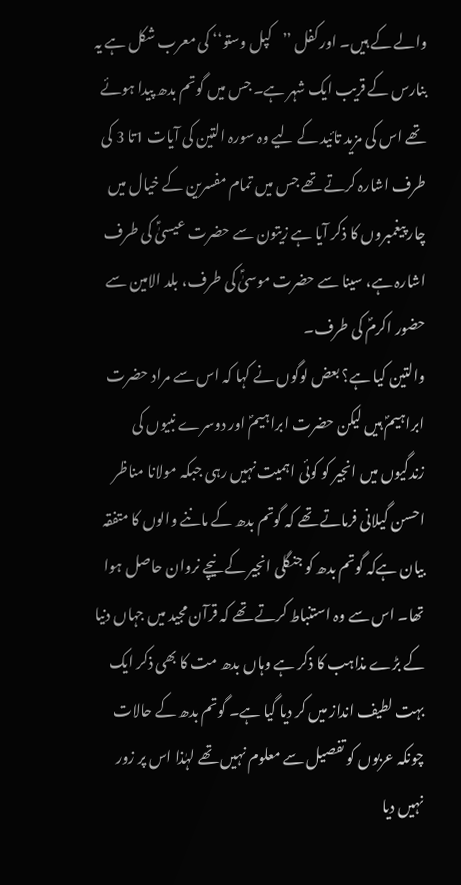والے کے ہیں۔ اور کفل ’’کپل وستو‘‘ کی معرب شکل ہے یہ بنارس کے قریب ایک شہر ہے۔ جس میں گوتم بدھ پیدا ہوئے تھے اس کی مزید تائید کے لیے وہ سورہ التین کی آیات 1تا 3 کی طرف اشارہ کرتے تھے جس میں تمام مفسرین کے خیال میں چار پیغمبروں کا ذکر آیا ہے زیتون سے حضرت عیسیٰؑ کی طرف اشارہ ہے، سینا سے حضرت موسیٰؑ کی طرف، بلد الامین سے حضور اکرمؐ کی طرف۔
والتین کیا ہے؟ بعض لوگوں نے کہا کہ اس سے مراد حضرت ابراہیمؐ ہیں لیکن حضرت ابراہیمؐ اور دوسرے نبیوں کی زندگیوں میں انجیر کو کوئی اہمیت نہیں رہی جبکہ مولانا مناظر احسن گیلانی فرماتے تھے کہ گوتم بدھ کے ماننے والوں کا متفقہ بیان ہےکہ گوتم بدھ کو جنگلی انجیر کے نیچے نروان حاصل ہوا تھا۔ اس سے وہ استنباط کرتے تھے کہ قرآن مجید میں جہاں دنیا کے بڑے مذاہب کا ذکر ہے وہاں بدھ مت کا بھی ذکر ایک بہت لطیف انداز میں کر دیا گیا ہے۔ گوتم بدھ کے حالات چونکہ عربوں کو تفصیل سے معلوم نہیں تھے لہٰذا اس پر زور نہیں دیا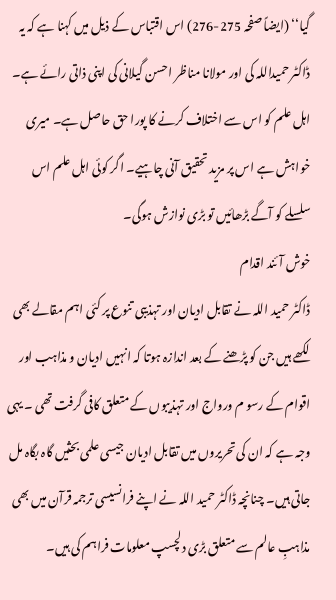گیا‘‘ (ایضاً صفحہ 275-276) اس اقتباس کے ذیل میں کہنا ہے کہ یہ ڈاکٹر حمیداللہ کی اور مولانا مناظر احسن گیلانی کی اپنی ذاتی رائے ہے۔
اہل علم کو اس سے اختلاف کرنے کا پورا حق حاصل ہے۔ میری خواہش ہے اس پر مزید تحقیق آنی چاہیے۔ اگر کوئی اہل علم اس سلسلے کو آگے بڑھائیں تو بڑی نوازش ہوگی۔
خوش آئند اقدام
ڈاکٹر حمید اللہ نے تقابل ادیان اور تہذیبی تنوع پر کئی اہم مقالے بھی لکھے ہیں جن کو پڑھنے کے بعد اندازہ ہوتا کہ انہیں ادیان و مذاہب اور اقوام کے رسو م ورواج اور تہذیبوں کے متعلق کافی گرفت تھی ۔ یہی وجہ ہے کہ ان کی تحریروں میں تقابل ادیان جیسی علمی بحثیں گاہ بگاہ مل جاتی ہیں۔ چنانچہ ڈاکٹر حمید اللہ نے اپنے فرانسیسی ترجمہ قرآن میں بھی مذاہبِ عالم سے متعلق بڑی دلچسپ معلومات فراہم کی ہیں۔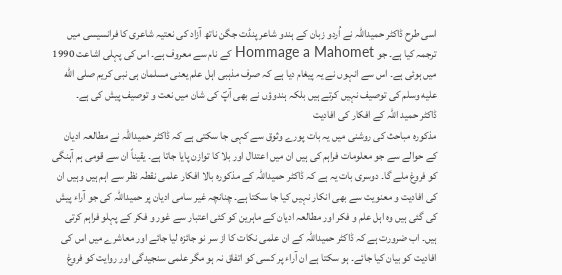اسی طرح ڈاکٹر حمیداللہ نے اُردو زبان کے ہندو شاعر پنڈت جگن ناتھ آزاد کی نعتیہ شاعری کا فرانسیسی میں ترجمہ کیا ہے۔ جو Hommage a Mahomet کے نام سے معروف ہے۔ اس کی پہلی اشاعت 1990 میں ہوئی ہے۔ اس سے انہوں نے یہ پیغام دیا ہے کہ صرف مذہبی اہل علم یعنی مسلمان ہی نبی کریم صلى الله عليه وسلم کی توصیف نہیں کرتے ہیں بلکہ ہندوؤں نے بھی آپؐ کی شان میں نعت و توصیف پیش کی ہے۔
ڈاکٹر حمید اللہ کے افکار کی افادیت
مذکورہ مباحث کی روشنی میں یہ بات پورے وثوق سے کہی جا سکتی ہے کہ ڈاکٹر حمیداللہ نے مطالعہ ادیان کے حوالے سے جو معلومات فراہم کی ہیں ان میں اعتدال اور بلا کا توازن پایا جاتا ہے۔ یقیناً ان سے قومی ہم آہنگی کو فروغ ملے گا۔ دوسری بات یہ ہے کہ ڈاکٹر حمیداللہ کے مذکورہ بالا افکار علمی نقطہ نظر سے اہم ہیں وہیں ان کی افادیت و معنویت سے بھی انکار نہیں کیا جا سکتا ہے۔ چنانچہ غیر سامی ادیان پر حمیداللہ کی جو آراء پیش کی گئی ہیں وہ اہل علم و فکر اور مطالعہ ادیان کے ماہرین کو کئی اعتبار سے غور و فکر کے پہلو فراہم کرتی ہیں۔ اب ضرورت ہے کہ ڈاکٹر حمیداللہ کے ان علمی نکات کا از سر نو جائزہ لیا جائے اور معاشرے میں اس کی افادیت کو بیان کیا جائے۔ ہو سکتا ہے ان آراء پر کسی کو اتفاق نہ ہو مگر علمی سنجیدگی اور روایت کو فروغ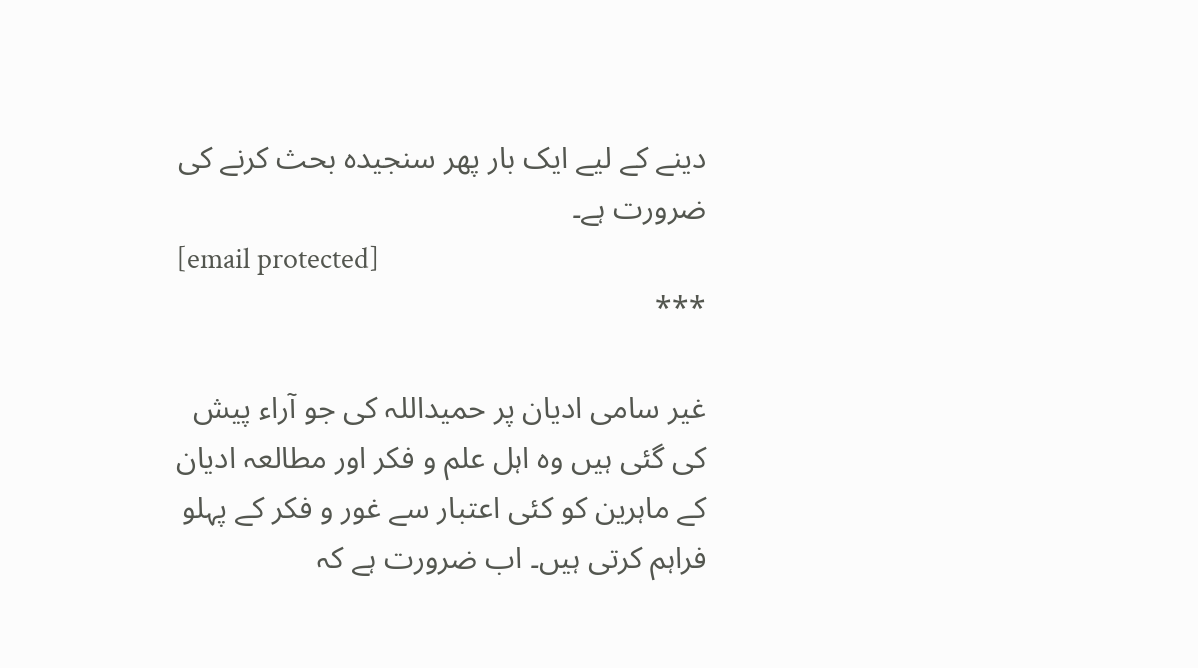دینے کے لیے ایک بار پھر سنجیدہ بحث کرنے کی ضرورت ہے۔
[email protected]
***

غیر سامی ادیان پر حمیداللہ کی جو آراء پیش کی گئی ہیں وہ اہل علم و فکر اور مطالعہ ادیان کے ماہرین کو کئی اعتبار سے غور و فکر کے پہلو فراہم کرتی ہیں۔ اب ضرورت ہے کہ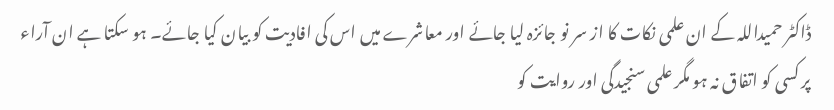ڈاکٹر حمیداللہ کے ان علمی نکات کا از سر نو جائزہ لیا جائے اور معاشرے میں اس کی افادیت کو بیان کیا جائے۔ ہو سکتا ہے ان آراء پر کسی کو اتفاق نہ ہو مگر علمی سنجیدگی اور روایت کو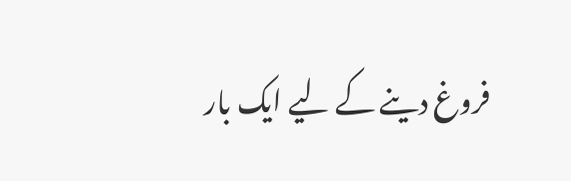فروغ دینے کے لیے ایک بار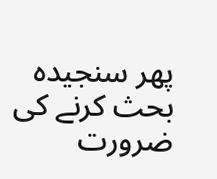پھر سنجیدہ بحث کرنے کی ضرورت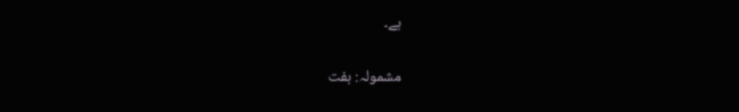ہے۔

مشمولہ: ہفت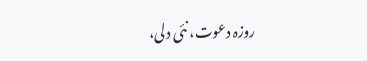روزہ دعوت، نئی دلی،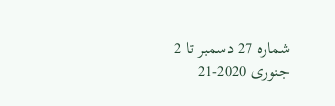شمارہ 27 دسمبر تا 2 جنوری 2020-21